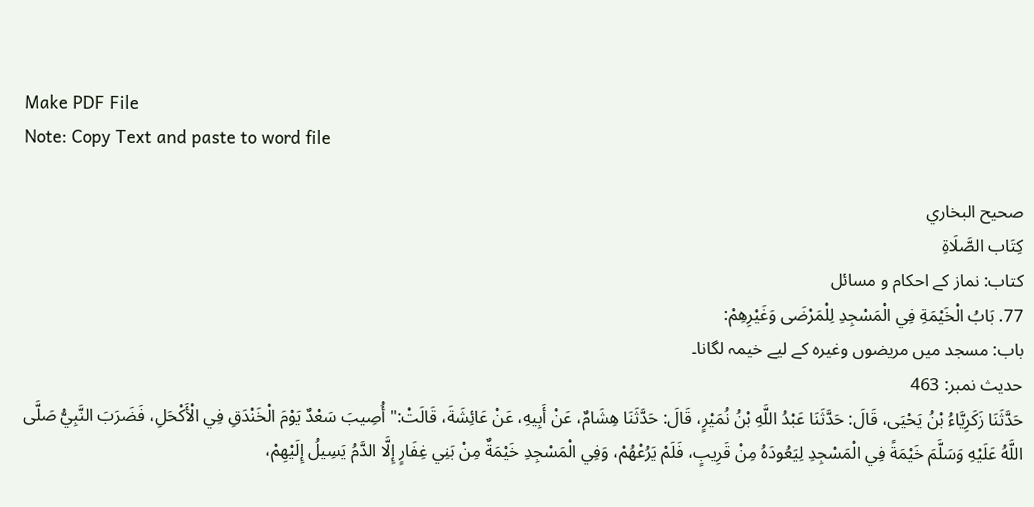Make PDF File
Note: Copy Text and paste to word file

صحيح البخاري
كِتَاب الصَّلَاةِ
کتاب: نماز کے احکام و مسائل
77. بَابُ الْخَيْمَةِ فِي الْمَسْجِدِ لِلْمَرْضَى وَغَيْرِهِمْ:
باب: مسجد میں مریضوں وغیرہ کے لیے خیمہ لگانا۔
حدیث نمبر: 463
حَدَّثَنَا زَكَرِيَّاءُ بْنُ يَحْيَى، قَالَ: حَدَّثَنَا عَبْدُ اللَّهِ بْنُ نُمَيْرٍ، قَالَ: حَدَّثَنَا هِشَامٌ، عَنْ أَبِيهِ، عَنْ عَائِشَةَ، قَالَتْ:" أُصِيبَ سَعْدٌ يَوْمَ الْخَنْدَقِ فِي الْأَكْحَلِ، فَضَرَبَ النَّبِيُّ صَلَّى اللَّهُ عَلَيْهِ وَسَلَّمَ خَيْمَةً فِي الْمَسْجِدِ لِيَعُودَهُ مِنْ قَرِيبٍ، فَلَمْ يَرُعْهُمْ، وَفِي الْمَسْجِدِ خَيْمَةٌ مِنْ بَنِي غِفَارٍ إِلَّا الدَّمُ يَسِيلُ إِلَيْهِمْ،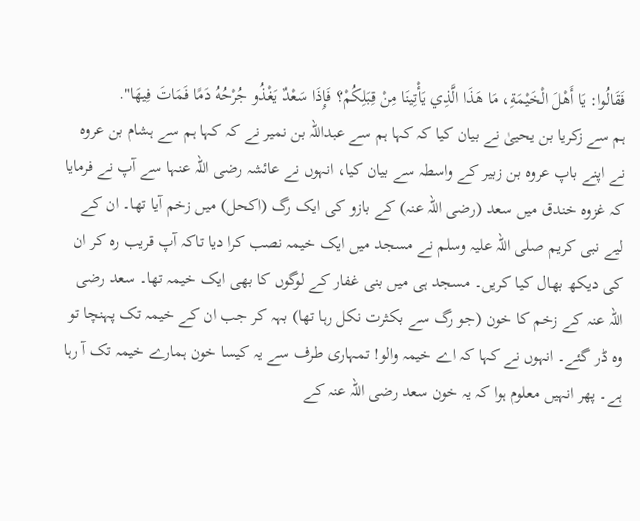فَقَالُوا: يَا أَهْلَ الْخَيْمَةِ، مَا هَذَا الَّذِي يَأْتِينَا مِنْ قِبَلِكُمْ؟ فَإِذَا سَعْدٌ يَغْذُو جُرْحُهُ دَمًا فَمَاتَ فِيهَا".
ہم سے زکریا بن یحییٰ نے بیان کیا کہ کہا ہم سے عبداللہ بن نمیر نے کہ کہا ہم سے ہشام بن عروہ نے اپنے باپ عروہ بن زبیر کے واسطہ سے بیان کیا، انہوں نے عائشہ رضی اللہ عنہا سے آپ نے فرمایا کہ غزوہ خندق میں سعد (رضی اللہ عنہ) کے بازو کی ایک رگ (اکحل) میں زخم آیا تھا۔ ان کے لیے نبی کریم صلی اللہ علیہ وسلم نے مسجد میں ایک خیمہ نصب کرا دیا تاکہ آپ قریب رہ کر ان کی دیکھ بھال کیا کریں۔ مسجد ہی میں بنی غفار کے لوگوں کا بھی ایک خیمہ تھا۔ سعد رضی اللہ عنہ کے زخم کا خون (جو رگ سے بکثرت نکل رہا تھا) بہہ کر جب ان کے خیمہ تک پہنچا تو وہ ڈر گئے۔ انہوں نے کہا کہ اے خیمہ والو! تمہاری طرف سے یہ کیسا خون ہمارے خیمہ تک آ رہا ہے۔ پھر انہیں معلوم ہوا کہ یہ خون سعد رضی اللہ عنہ کے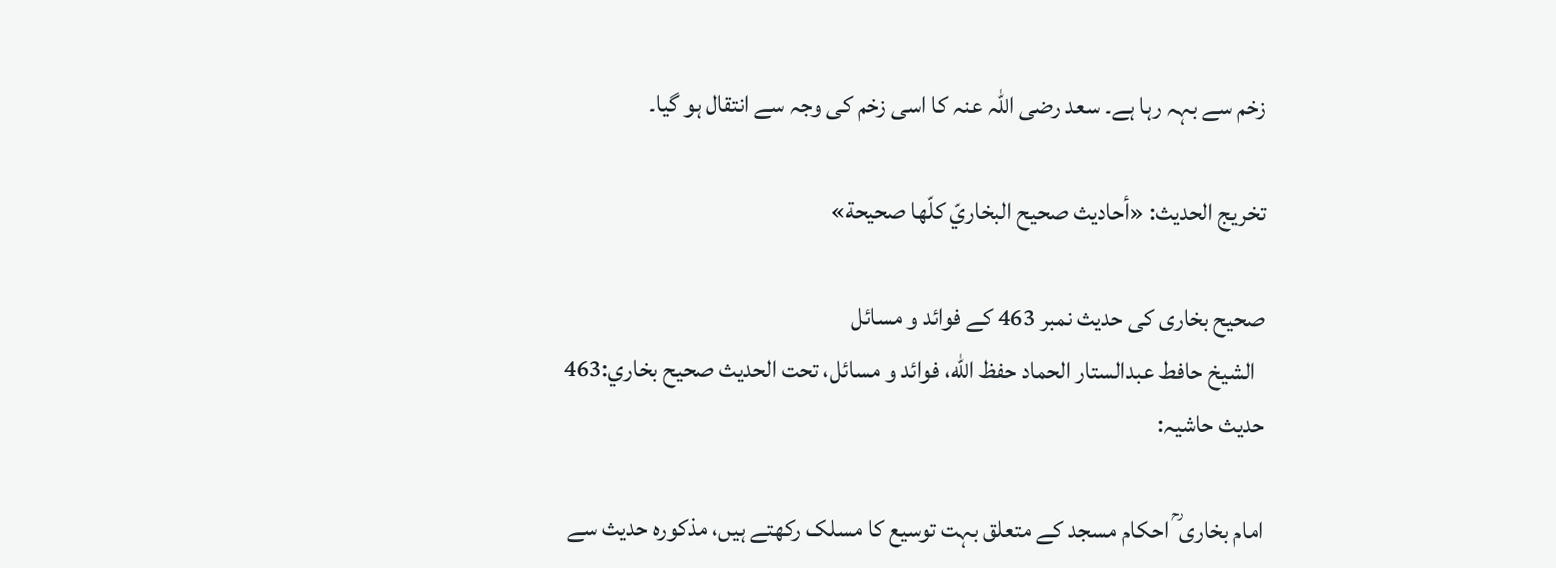زخم سے بہہ رہا ہے۔ سعد رضی اللہ عنہ کا اسی زخم کی وجہ سے انتقال ہو گیا۔

تخریج الحدیث: «أحاديث صحيح البخاريّ كلّها صحيحة»

صحیح بخاری کی حدیث نمبر 463 کے فوائد و مسائل
  الشيخ حافط عبدالستار الحماد حفظ الله، فوائد و مسائل، تحت الحديث صحيح بخاري:463
حدیث حاشیہ:

امام بخاری ؒ احکام مسجد کے متعلق بہت توسیع کا مسلک رکھتے ہیں، مذکورہ حدیث سے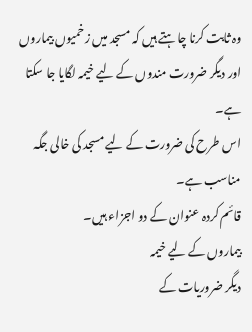وہ ثابت کرنا چاہتے ہیں کہ مسجد میں زخمیوں بیماروں اور دیگر ضرورت مندوں کے لیے خیمہ لگایا جا سکتا ہے۔
اس طرح کی ضرورت کے لیے مسجد کی خالی جگہ مناسب ہے۔
قائم کردہ عنوان کے دو اجزاء ہیں۔
بیماروں کے لیے خیمہ
دیگر ضروریات کے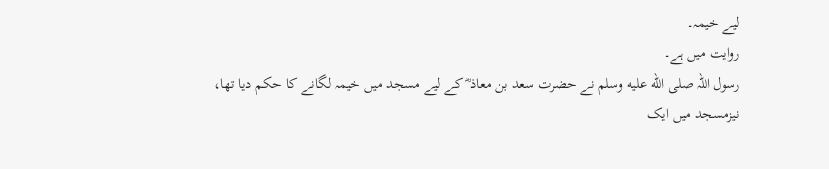لیے خیمہ۔
روایت میں ہے۔
رسول اللہ صلى الله عليه وسلم نے حضرت سعد بن معاذ ؓ کے لیے مسجد میں خیمہ لگانے کا حکم دیا تھا، نیزمسجد میں ایک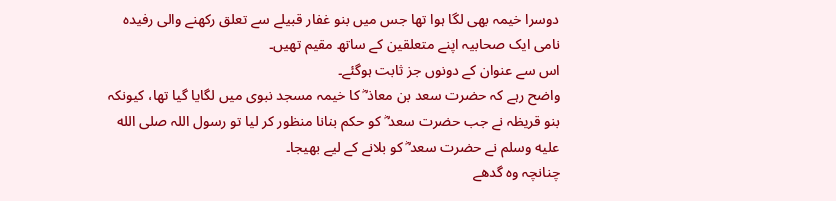دوسرا خیمہ بھی لگا ہوا تھا جس میں بنو غفار قبیلے سے تعلق رکھنے والی رفیدہ نامی ایک صحابیہ اپنے متعلقین کے ساتھ مقیم تھیں۔
اس سے عنوان کے دونوں جز ثابت ہوگئے۔
واضح رہے کہ حضرت سعد بن معاذ ؓ کا خیمہ مسجد نبوی میں لگایا گیا تھا، کیونکہ بنو قریظہ نے جب حضرت سعد ؓ کو حکم بنانا منظور کر لیا تو رسول اللہ صلى الله عليه وسلم نے حضرت سعد ؓ کو بلانے کے لیے بھیجا۔
چنانچہ وہ گدھے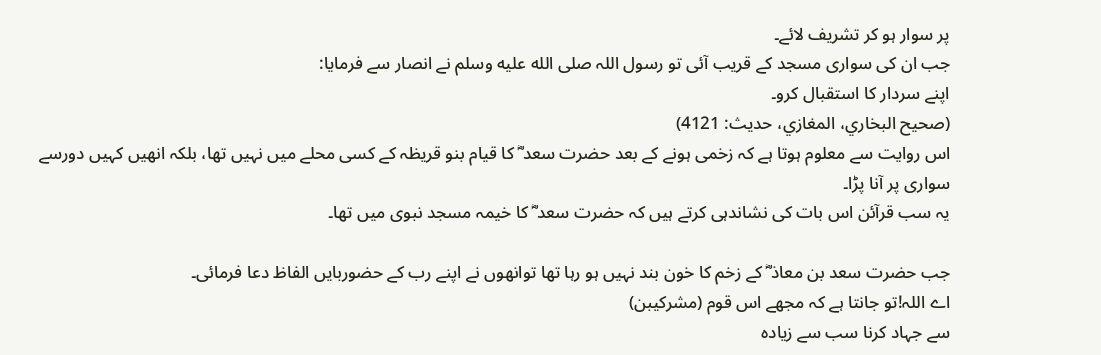پر سوار ہو کر تشریف لائے۔
جب ان کی سواری مسجد کے قریب آئی تو رسول اللہ صلى الله عليه وسلم نے انصار سے فرمایا:
اپنے سردار کا استقبال کرو۔
(صحیح البخاري، المغازي، حدیث: 4121)
اس روایت سے معلوم ہوتا ہے کہ زخمی ہونے کے بعد حضرت سعد ؓ کا قیام بنو قریظہ کے کسی محلے میں نہیں تھا، بلکہ انھیں کہیں دورسے سواری پر آنا پڑا۔
یہ سب قرآئن اس بات کی نشاندہی کرتے ہیں کہ حضرت سعد ؓ کا خیمہ مسجد نبوی میں تھا۔

جب حضرت سعد بن معاذ ؓ کے زخم کا خون بند نہیں ہو رہا تھا توانھوں نے اپنے رب کے حضوربایں الفاظ دعا فرمائی۔
اے اللہ!تو جانتا ہے کہ مجھے اس قوم (مشرکیبن)
سے جہاد کرنا سب سے زیادہ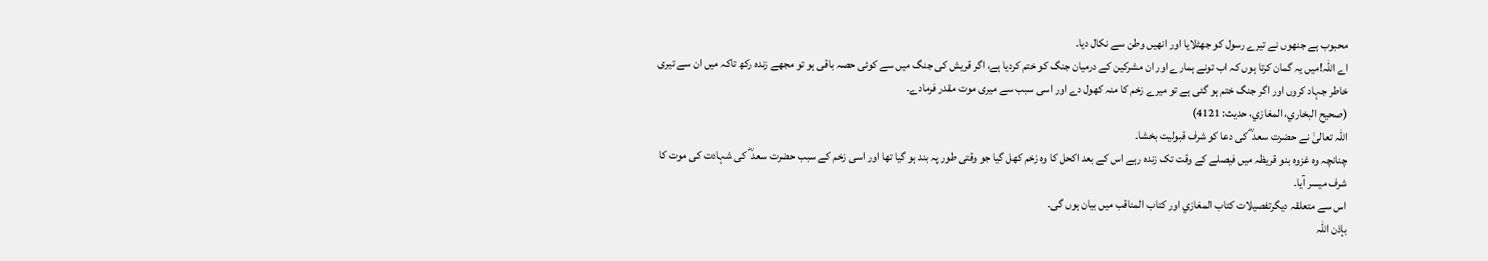محبوب ہے جنھوں نے تیرے رسول کو جھٹلایا اور انھیں وطن سے نکال دیا۔
اے اللہ!میں یہ گمان کرتا ہوں کہ اب تونے ہمارے اور ان مشرکین کے درمیان جنگ کو ختم کردیا ہے، اگر قریش کی جنگ میں سے کوئی حصہ باقی ہو تو مجھے زندہ رکھ تاکہ میں ان سے تیری خاطر جہاد کروں اور اگر جنگ ختم ہو گئی ہے تو میرے زخم کا منہ کھول دے اور اسی سبب سے میری موت مقدر فرمادے۔
(صحیح البخاري، المغازي، حدیث: 4121)
اللہ تعالیٰ نے حضرت سعد ؓ کی دعا کو شرف قبولیت بخشا۔
چنانچہ وہ غزوہ بنو قریظہ میں فیصلے کے وقت تک زندہ رہے اس کے بعد اکحل کا وہ زخم کھل گیا جو وقتی طور پہ بند ہو گیا تھا اور اسی زخم کے سبب حضرت سعد ؓ کی شہادت کی موت کا شرف میسر آیا۔
اس سے متعلقہ دیگرتفصیلات کتاب المغازي اور کتاب المناقب میں بیان ہوں گی۔
بإذن اللہ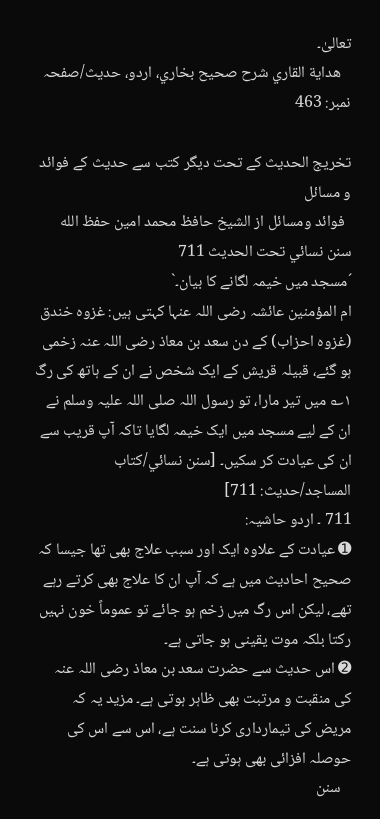تعالیٰ۔
   هداية القاري شرح صحيح بخاري، اردو، حدیث/صفحہ نمبر: 463

تخریج الحدیث کے تحت دیگر کتب سے حدیث کے فوائد و مسائل
  فوائد ومسائل از الشيخ حافظ محمد امين حفظ الله سنن نسائي تحت الحديث 711
´مسجد میں خیمہ لگانے کا بیان۔`
ام المؤمنین عائشہ رضی اللہ عنہا کہتی ہیں: غزوہ خندق (غزوہ احزاب) کے دن سعد بن معاذ رضی اللہ عنہ زخمی ہو گئے، قبیلہ قریش کے ایک شخص نے ان کے ہاتھ کی رگ ۱؎ میں تیر مارا، تو رسول اللہ صلی اللہ علیہ وسلم نے ان کے لیے مسجد میں ایک خیمہ لگایا تاکہ آپ قریب سے ان کی عیادت کر سکیں۔ [سنن نسائي/كتاب المساجد/حدیث: 711]
711 ۔ اردو حاشیہ:
➊ عیادت کے علاوہ ایک اور سبب علاج بھی تھا جیسا کہ صحیح احادیث میں ہے کہ آپ ان کا علاج بھی کرتے رہے تھے، لیکن اس رگ میں زخم ہو جائے تو عموماً خون نہیں رکتا بلکہ موت یقینی ہو جاتی ہے۔
➋ اس حدیث سے حضرت سعد بن معاذ رضی اللہ عنہ کی منقبت و مرتبت بھی ظاہر ہوتی ہے۔ مزید یہ کہ مریض کی تیمارداری کرنا سنت ہے، اس سے اس کی حوصلہ افزائی بھی ہوتی ہے۔
   سنن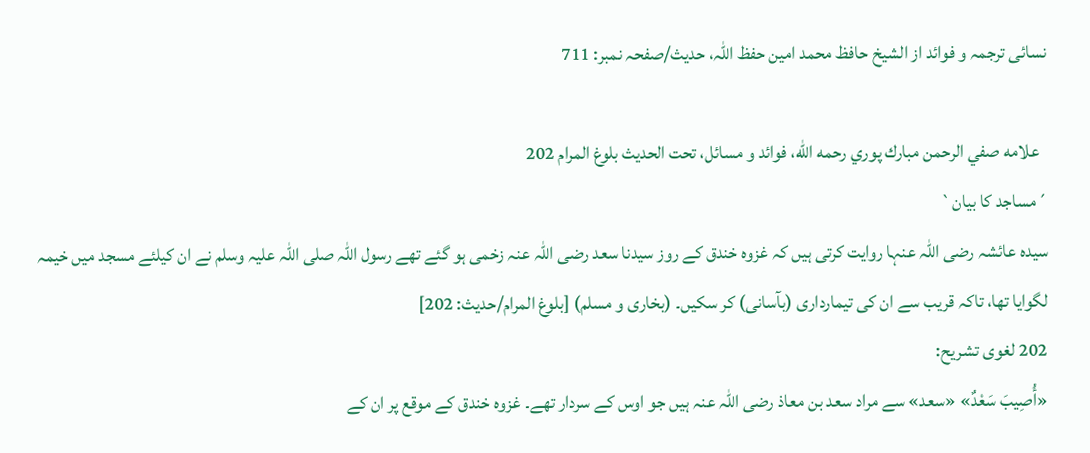نسائی ترجمہ و فوائد از الشیخ حافظ محمد امین حفظ اللہ، حدیث/صفحہ نمبر: 711

  علامه صفي الرحمن مبارك پوري رحمه الله، فوائد و مسائل، تحت الحديث بلوغ المرام 202
´مساجد کا بیان`
سیدہ عائشہ رضی اللہ عنہا روایت کرتی ہیں کہ غزوہ خندق کے روز سیدنا سعد رضی اللہ عنہ زخمی ہو گئے تھے رسول اللہ صلی اللہ علیہ وسلم نے ان کیلئے مسجد میں خیمہ لگوایا تھا، تاکہ قریب سے ان کی تیمارداری (بآسانی) کر سکیں۔ (بخاری و مسلم) [بلوغ المرام/حدیث: 202]
202 لغوی تشریح:
«أُصِيبَ سَعْدٌ» «سعد» سے مراد سعد بن معاذ رضی اللہ عنہ ہیں جو اوس کے سردار تھے۔ غزوہ خندق کے موقع پر ان کے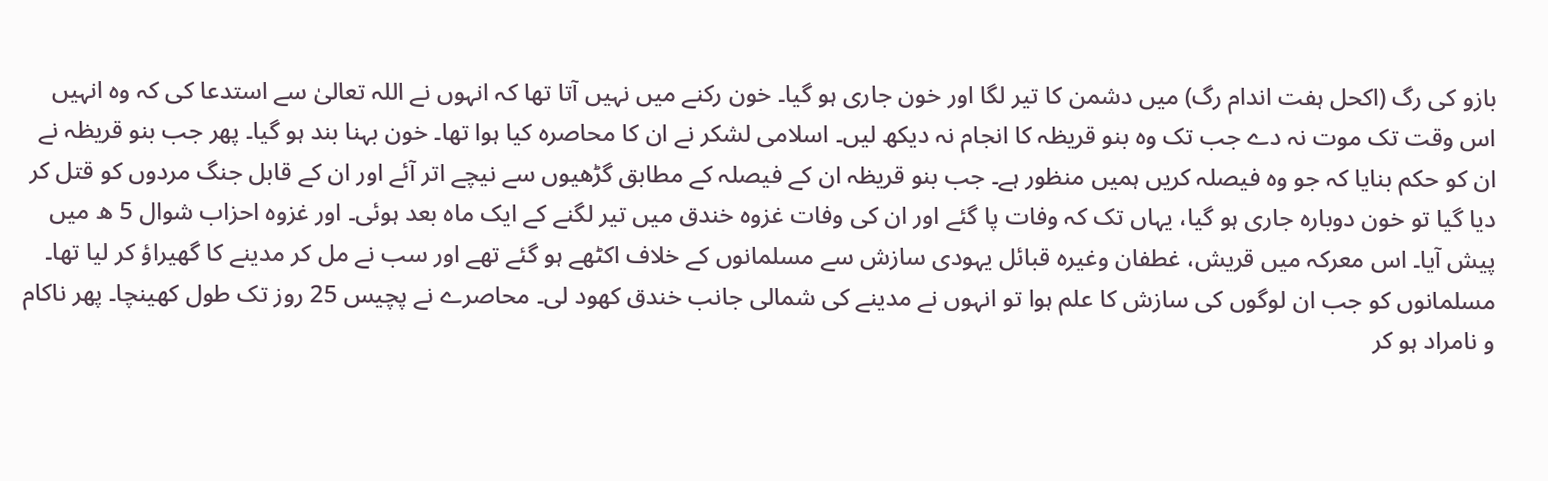بازو کی رگ (اکحل ہفت اندام رگ) میں دشمن کا تیر لگا اور خون جاری ہو گیا۔ خون رکنے میں نہیں آتا تھا کہ انہوں نے اللہ تعالیٰ سے استدعا کی کہ وہ انہیں اس وقت تک موت نہ دے جب تک وہ بنو قریظہ کا انجام نہ دیکھ لیں۔ اسلامی لشکر نے ان کا محاصرہ کیا ہوا تھا۔ خون بہنا بند ہو گیا۔ پھر جب بنو قریظہ نے ان کو حکم بنایا کہ جو وہ فیصلہ کریں ہمیں منظور ہے۔ جب بنو قریظہ ان کے فیصلہ کے مطابق گڑھیوں سے نیچے اتر آئے اور ان کے قابل جنگ مردوں کو قتل کر دیا گیا تو خون دوبارہ جاری ہو گیا، یہاں تک کہ وفات پا گئے اور ان کی وفات غزوہ خندق میں تیر لگنے کے ایک ماہ بعد ہوئی۔ اور غزوہ احزاب شوال 5 ھ میں پیش آیا۔ اس معرکہ میں قریش، غطفان وغیرہ قبائل یہودی سازش سے مسلمانوں کے خلاف اکٹھے ہو گئے تھے اور سب نے مل کر مدینے کا گھیراؤ کر لیا تھا۔ مسلمانوں کو جب ان لوگوں کی سازش کا علم ہوا تو انہوں نے مدینے کی شمالی جانب خندق کھود لی۔ محاصرے نے پچیس 25 روز تک طول کھینچا۔ پھر ناکام و نامراد ہو کر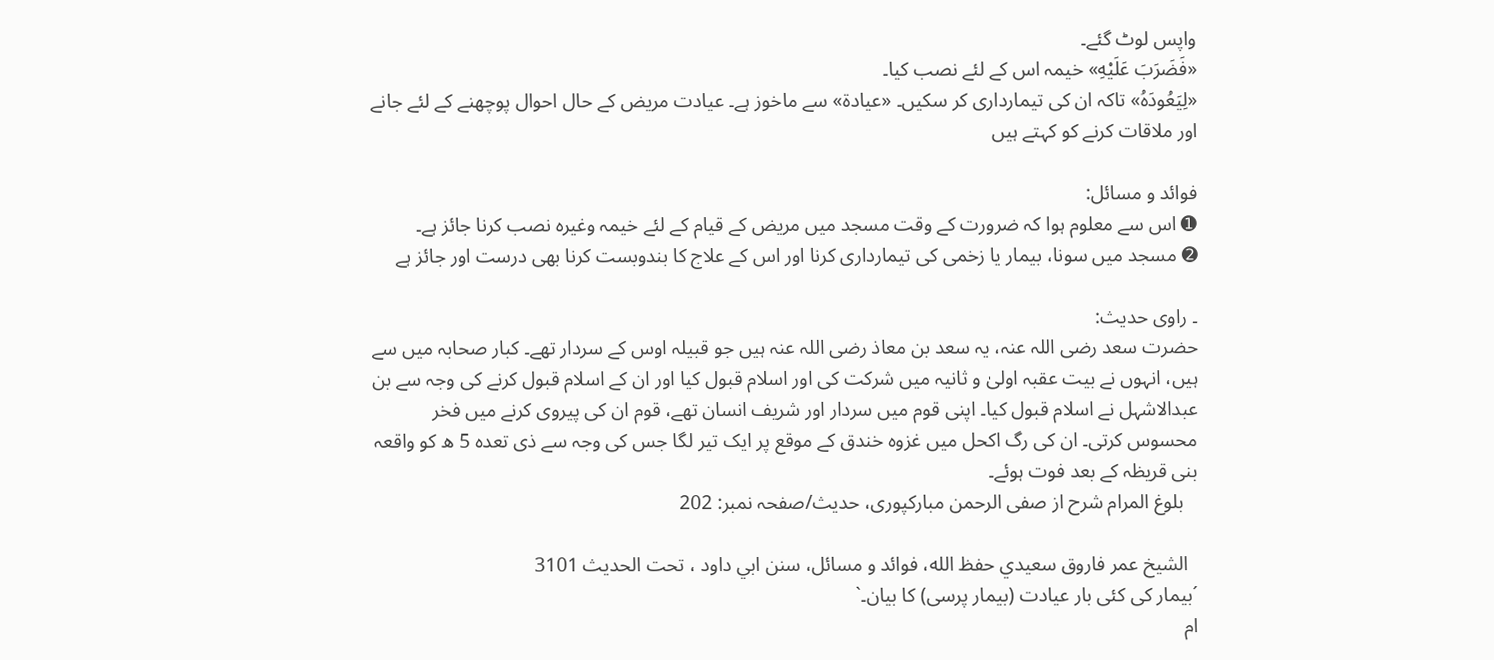واپس لوٹ گئے۔
«فَضَرَبَ عَلَيْهِ» خیمہ اس کے لئے نصب کیا۔
«لِيَعُودَهُ» تاکہ ان کی تیمارداری کر سکیں۔ «عيادة» سے ماخوز ہے۔ عیادت مریض کے حال احوال پوچھنے کے لئے جانے اور ملاقات کرنے کو کہتے ہیں

فوائد و مسائل:
➊ اس سے معلوم ہوا کہ ضرورت کے وقت مسجد میں مریض کے قیام کے لئے خیمہ وغیرہ نصب کرنا جائز ہے۔
➋ مسجد میں سونا، بیمار یا زخمی کی تیمارداری کرنا اور اس کے علاج کا بندوبست کرنا بھی درست اور جائز ہے

۔ راوی حدیث:
حضرت سعد رضی اللہ عنہ، یہ سعد بن معاذ رضی اللہ عنہ ہیں جو قبیلہ اوس کے سردار تھے۔ کبار صحابہ میں سے ہیں، انہوں نے بیت عقبہ اولیٰ و ثانیہ میں شرکت کی اور اسلام قبول کیا اور ان کے اسلام قبول کرنے کی وجہ سے بن عبدالاشہل نے اسلام قبول کیا۔ اپنی قوم میں سردار اور شریف انسان تھے، قوم ان کی پیروی کرنے میں فخر محسوس کرتی۔ ان کی رگ اکحل میں غزوہ خندق کے موقع پر ایک تیر لگا جس کی وجہ سے ذی تعدہ 5 ھ کو واقعہ بنی قریظہ کے بعد فوت ہوئے۔
   بلوغ المرام شرح از صفی الرحمن مبارکپوری، حدیث/صفحہ نمبر: 202

  الشيخ عمر فاروق سعيدي حفظ الله، فوائد و مسائل، سنن ابي داود ، تحت الحديث 3101
´بیمار کی کئی بار عیادت (بیمار پرسی) کا بیان۔`
ام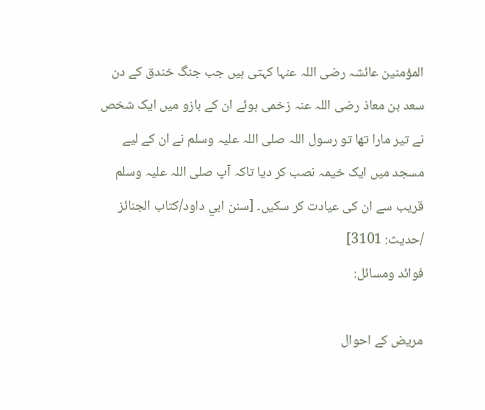المؤمنین عائشہ رضی اللہ عنہا کہتی ہیں جب جنگ خندق کے دن سعد بن معاذ رضی اللہ عنہ زخمی ہوئے ان کے بازو میں ایک شخص نے تیر مارا تھا تو رسول اللہ صلی اللہ علیہ وسلم نے ان کے لیے مسجد میں ایک خیمہ نصب کر دیا تاکہ آپ صلی اللہ علیہ وسلم قریب سے ان کی عیادت کر سکیں۔ [سنن ابي داود/كتاب الجنائز /حدیث: 3101]
فوائد ومسائل:

مریض کے احوال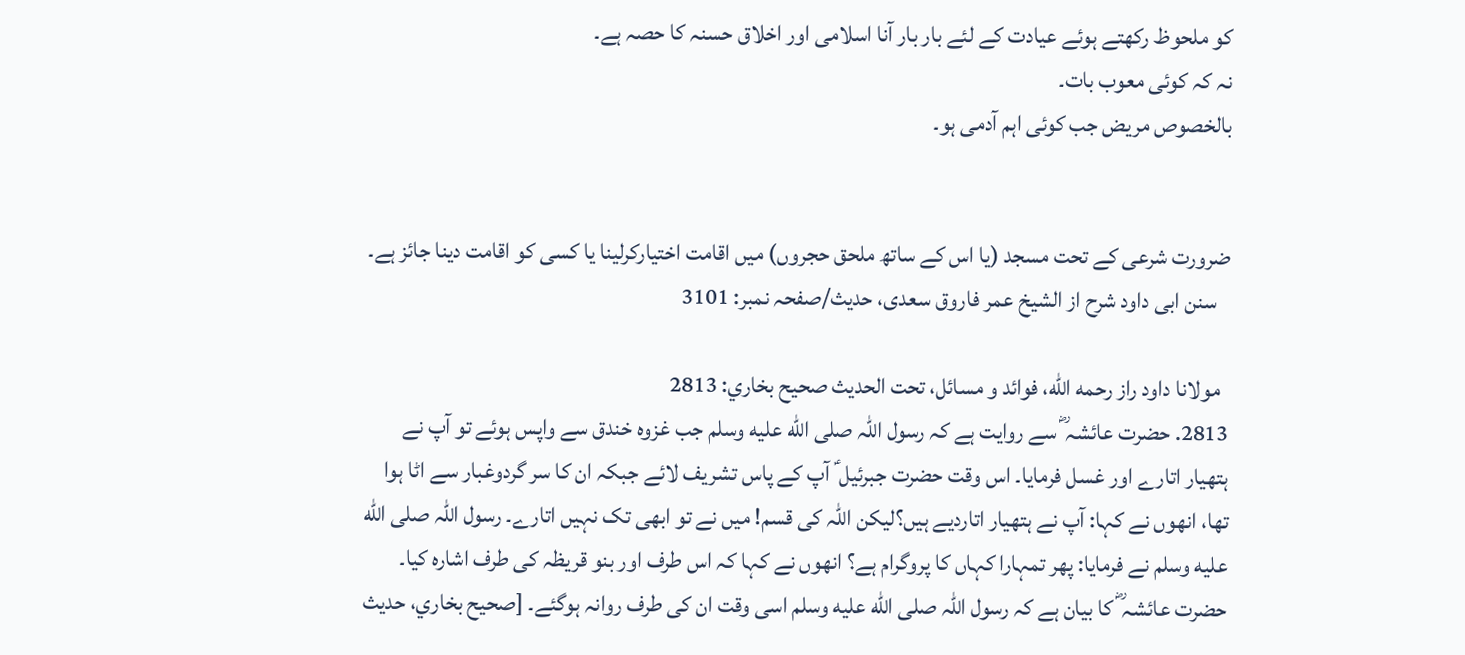کو ملحوظ رکھتے ہوئے عیادت کے لئے بار بار آنا اسلامی اور اخلاق حسنہ کا حصہ ہے۔
نہ کہ کوئی معوب بات۔
بالخصوص مریض جب کوئی اہم آدمی ہو۔


ضرورت شرعی کے تحت مسجد (یا اس کے ساتھ ملحق حجروں) میں اقامت اختیارکرلینا یا کسی کو اقامت دینا جائز ہے۔
   سنن ابی داود شرح از الشیخ عمر فاروق سعدی، حدیث/صفحہ نمبر: 3101

  مولانا داود راز رحمه الله، فوائد و مسائل، تحت الحديث صحيح بخاري: 2813
2813. حضرت عائشہ ؓ سے روایت ہے کہ رسول اللہ صلى الله عليه وسلم جب غزوہ خندق سے واپس ہوئے تو آپ نے ہتھیار اتارے اور غسل فرمایا۔ اس وقت حضرت جبرئیل ؑ آپ کے پاس تشریف لائے جبکہ ان کا سر گردوغبار سے اٹا ہوا تھا، انھوں نے کہا: آپ نے ہتھیار اتاردیے ہیں؟لیکن اللہ کی قسم! میں نے تو ابھی تک نہیں اتارے۔ رسول اللہ صلى الله عليه وسلم نے فرمایا: پھر تمہارا کہاں کا پروگرام ہے؟ انھوں نے کہا کہ اس طرف اور بنو قریظہ کی طرف اشارہ کیا۔ حضرت عائشہ ؓ کا بیان ہے کہ رسول اللہ صلى الله عليه وسلم اسی وقت ان کی طرف روانہ ہوگئے۔ [صحيح بخاري، حديث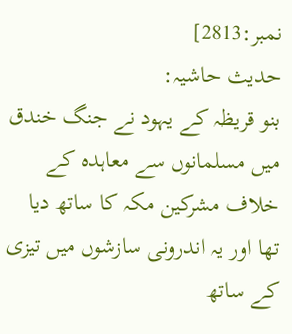نمبر:2813]
حدیث حاشیہ:
بنو قریظہ کے یہود نے جنگ خندق میں مسلمانوں سے معاہدہ کے خلاف مشرکین مکہ کا ساتھ دیا تھا اور یہ اندرونی سازشوں میں تیزی کے ساتھ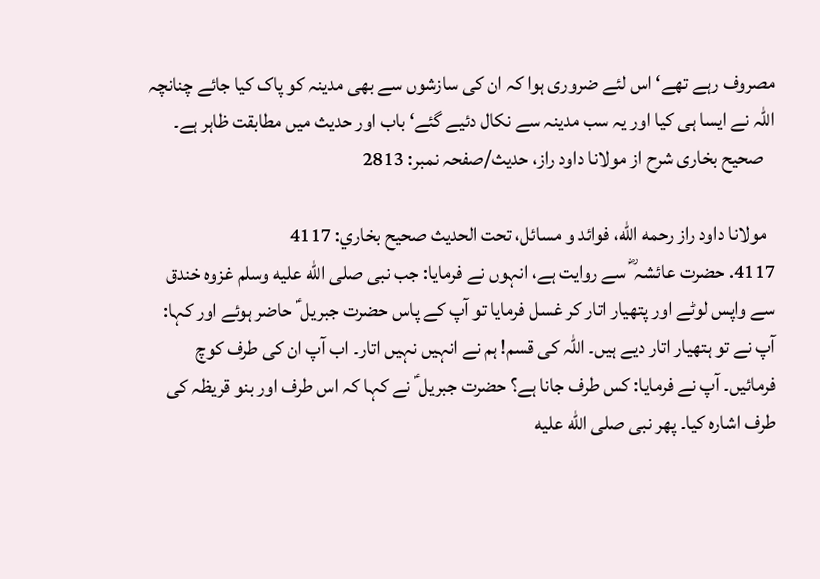مصروف رہے تھے‘ اس لئے ضروری ہوا کہ ان کی سازشوں سے بھی مدینہ کو پاک کیا جائے چنانچہ اللہ نے ایسا ہی کیا اور یہ سب مدینہ سے نکال دئیے گئے‘ باب اور حدیث میں مطابقت ظاہر ہے۔
   صحیح بخاری شرح از مولانا داود راز، حدیث/صفحہ نمبر: 2813

  مولانا داود راز رحمه الله، فوائد و مسائل، تحت الحديث صحيح بخاري: 4117
4117. حضرت عائشہ ؓ سے روایت ہے، انہوں نے فرمایا: جب نبی صلى الله عليه وسلم غزوہ خندق سے واپس لوٹے اور پتھیار اتار کر غسل فرمایا تو آپ کے پاس حضرت جبریل ؑ حاضر ہوئے اور کہا: آپ نے تو ہتھیار اتار دیے ہیں۔ اللہ کی قسم! ہم نے انہیں نہیں اتار۔ اب آپ ان کی طرف کوچ فرمائیں۔ آپ نے فرمایا: کس طرف جانا ہے؟ حضرت جبریل ؑ نے کہا کہ اس طرف اور بنو قریظہ کی طرف اشارہ کیا۔ پھر نبی صلى الله عليه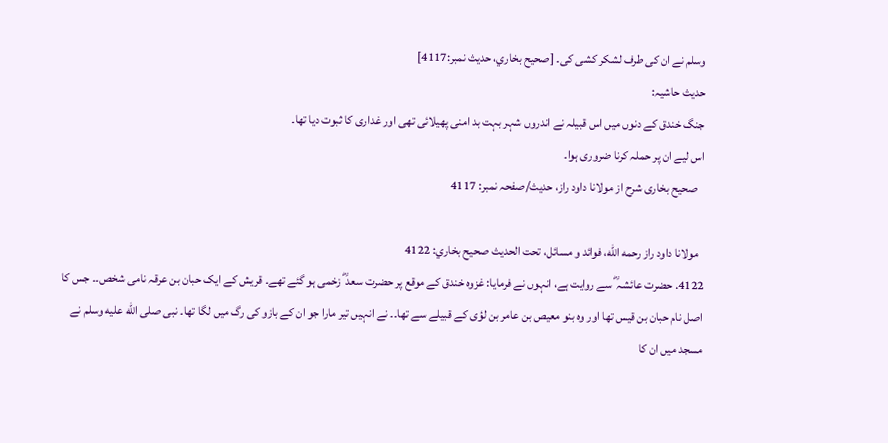وسلم نے ان کی طرف لشکر کشی کی۔ [صحيح بخاري، حديث نمبر:4117]
حدیث حاشیہ:
جنگ خندق کے دنوں میں اس قبیلہ نے اندروں شہر بہت بد امنی پھیلائی تھی اور غداری کا ثبوت دیا تھا۔
اس لیے ان پر حملہ کرنا ضروری ہوا۔
   صحیح بخاری شرح از مولانا داود راز، حدیث/صفحہ نمبر: 4117

  مولانا داود راز رحمه الله، فوائد و مسائل، تحت الحديث صحيح بخاري: 4122
4122. حضرت عائشہ ؓ سے روایت ہے، انہوں نے فرمایا: غزوہ خندق کے موقع پر حضرت سعد ؓ زخمی ہو گئے تھے۔ قریش کے ایک حبان بن عرقہ نامی شخص۔۔ جس کا اصل نام حبان بن قیس تھا اور وہ بنو معیص بن عامر بن لؤی کے قبیلے سے تھا۔۔ نے انہیں تیر مارا جو ان کے بازو کی رگ میں لگا تھا۔ نبی صلى الله عليه وسلم نے مسجد میں ان کا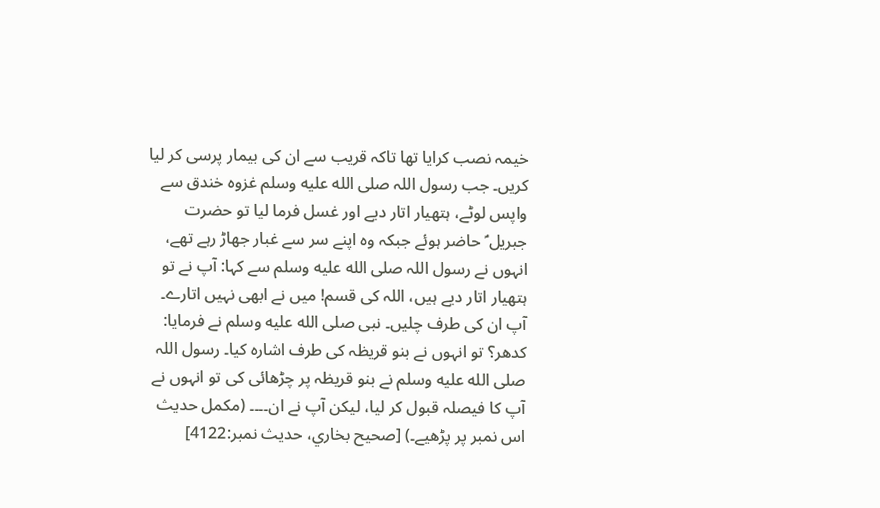خیمہ نصب کرایا تھا تاکہ قریب سے ان کی بیمار پرسی کر لیا کریں۔ جب رسول اللہ صلى الله عليه وسلم غزوہ خندق سے واپس لوٹے، ہتھیار اتار دیے اور غسل فرما لیا تو حضرت جبریل ؑ حاضر ہوئے جبکہ وہ اپنے سر سے غبار جھاڑ رہے تھے، انہوں نے رسول اللہ صلى الله عليه وسلم سے کہا: آپ نے تو ہتھیار اتار دیے ہیں، اللہ کی قسم! میں نے ابھی نہیں اتارے۔ آپ ان کی طرف چلیں۔ نبی صلى الله عليه وسلم نے فرمایا: کدھر؟ تو انہوں نے بنو قریظہ کی طرف اشارہ کیا۔ رسول اللہ صلى الله عليه وسلم نے بنو قریظہ پر چڑھائی کی تو انہوں نے آپ کا فیصلہ قبول کر لیا، لیکن آپ نے ان۔۔۔۔ (مکمل حدیث اس نمبر پر پڑھیے۔) [صحيح بخاري، حديث نمبر:4122]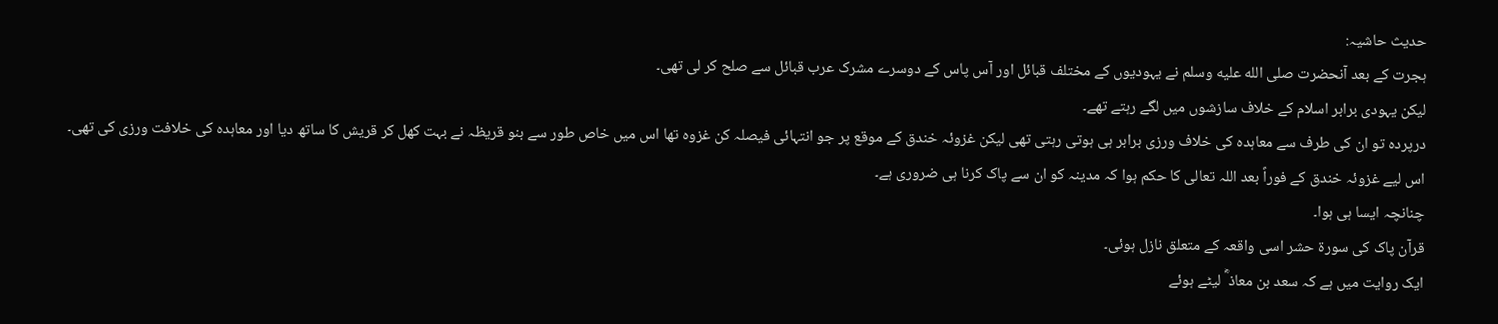حدیث حاشیہ:
ہجرت کے بعد آنحضرت صلى الله عليه وسلم نے یہودیوں کے مختلف قبائل اور آس پاس کے دوسرے مشرک عرب قبائل سے صلح کر لی تھی۔
لیکن یہودی برابر اسلام کے خلاف سازشوں میں لگے رہتے تھے۔
درپردہ تو ان کی طرف سے معاہدہ کی خلاف ورزی برابر ہی ہوتی رہتی تھی لیکن غزوئہ خندق کے موقع پر جو انتہائی فیصلہ کن غزوہ تھا اس میں خاص طور سے بنو قریظہ نے بہت کھل کر قریش کا ساتھ دیا اور معاہدہ کی خلافت ورزی کی تھی۔
اس لیے غزوئہ خندق کے فوراً بعد اللہ تعالی کا حکم ہوا کہ مدینہ کو ان سے پاک کرنا ہی ضروری ہے۔
چنانچہ ایسا ہی ہوا۔
قرآن پاک کی سورۃ حشر اسی واقعہ کے متعلق نازل ہوئی۔
ایک روایت میں ہے کہ سعد بن معاذ ؓ لیٹے ہوئے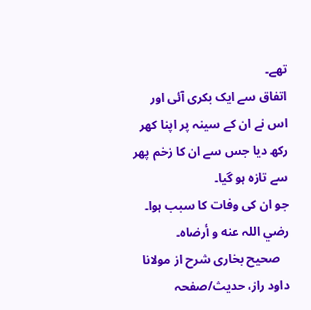تھے۔
اتفاق سے ایک بکری آئی اور اس نے ان کے سینہ پر اپنا کھر رکھ دیا جس سے ان کا زخم پھر سے تازہ ہو گیا۔
جو ان کی وفات کا سبب ہوا۔
رضي اللہ عنه و أرضاہ۔
   صحیح بخاری شرح از مولانا داود راز، حدیث/صفحہ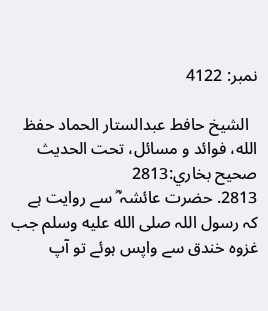نمبر: 4122

  الشيخ حافط عبدالستار الحماد حفظ الله، فوائد و مسائل، تحت الحديث صحيح بخاري:2813
2813. حضرت عائشہ ؓ سے روایت ہے کہ رسول اللہ صلى الله عليه وسلم جب غزوہ خندق سے واپس ہوئے تو آپ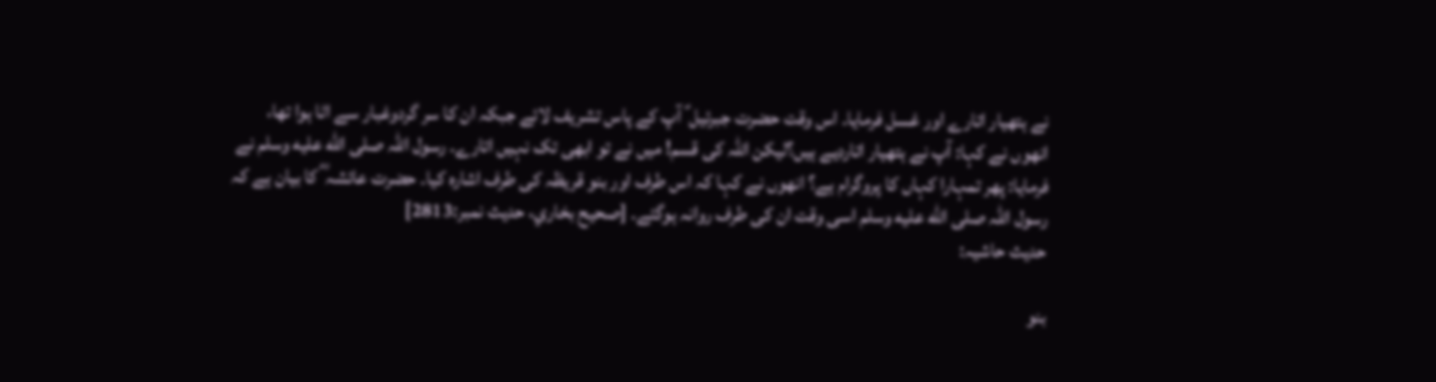نے ہتھیار اتارے اور غسل فرمایا۔ اس وقت حضرت جبرئیل ؑ آپ کے پاس تشریف لائے جبکہ ان کا سر گردوغبار سے اٹا ہوا تھا، انھوں نے کہا: آپ نے ہتھیار اتاردیے ہیں؟لیکن اللہ کی قسم! میں نے تو ابھی تک نہیں اتارے۔ رسول اللہ صلى الله عليه وسلم نے فرمایا: پھر تمہارا کہاں کا پروگرام ہے؟ انھوں نے کہا کہ اس طرف اور بنو قریظہ کی طرف اشارہ کیا۔ حضرت عائشہ ؓ کا بیان ہے کہ رسول اللہ صلى الله عليه وسلم اسی وقت ان کی طرف روانہ ہوگئے۔ [صحيح بخاري، حديث نمبر:2813]
حدیث حاشیہ:

بنو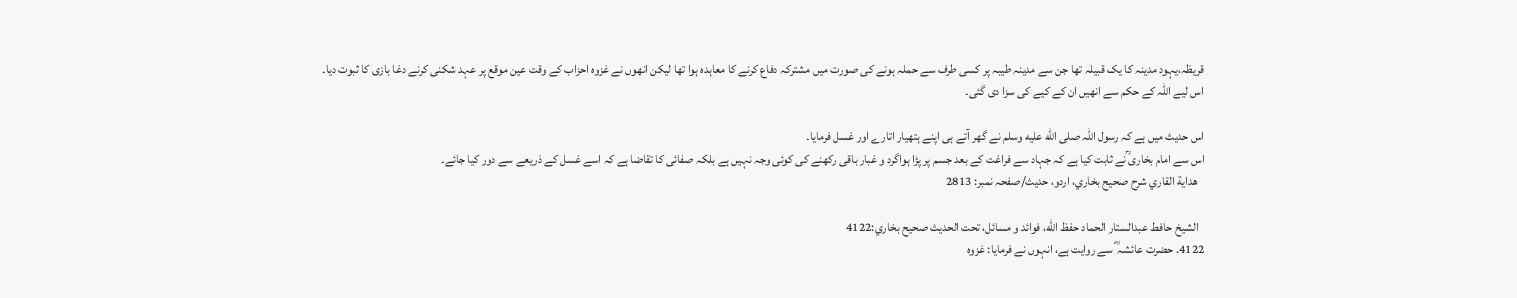قریظہ،یہود مدینہ کا یک قبیلہ تھا جن سے مدینہ طیبہ پر کسی طرف سے حملہ ہونے کی صورت میں مشترکہ دفاع کرنے کا معاہدہ ہوا تھا لیکن انھوں نے غزوہ احزاب کے وقت عین موقع پر عہد شکنی کرنے دغا بازی کا ثبوت دیا۔
اس لیے اللہ کے حکم سے انھیں ان کے کیے کی سزا دی گئی۔

اس حدیث میں ہے کہ رسول اللہ صلى الله عليه وسلم نے گھر آتے ہی اپنے ہتھیار اتارے اور غسل فرمایا۔
اس سے امام بخاری ؒنے ثابت کیا ہے کہ جہاد سے فراغت کے بعد جسم پر پڑا ہواگرد و غبار باقی رکھنے کی کوئی وجہ نہیں ہے بلکہ صفائی کا تقاضا ہے کہ اسے غسل کے ذریعے سے دور کیا جائے۔
   هداية القاري شرح صحيح بخاري، اردو، حدیث/صفحہ نمبر: 2813

  الشيخ حافط عبدالستار الحماد حفظ الله، فوائد و مسائل، تحت الحديث صحيح بخاري:4122
4122. حضرت عائشہ ؓ سے روایت ہے، انہوں نے فرمایا: غزوہ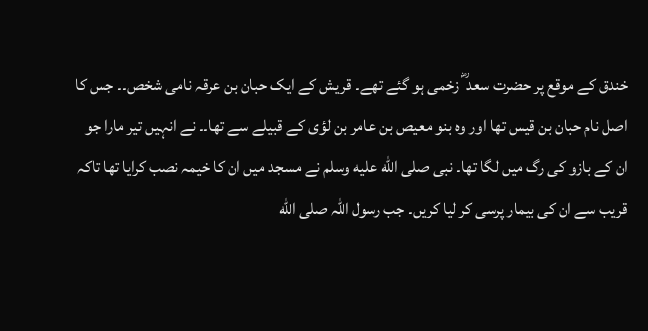خندق کے موقع پر حضرت سعد ؓ زخمی ہو گئے تھے۔ قریش کے ایک حبان بن عرقہ نامی شخص۔۔ جس کا اصل نام حبان بن قیس تھا اور وہ بنو معیص بن عامر بن لؤی کے قبیلے سے تھا۔۔ نے انہیں تیر مارا جو ان کے بازو کی رگ میں لگا تھا۔ نبی صلى الله عليه وسلم نے مسجد میں ان کا خیمہ نصب کرایا تھا تاکہ قریب سے ان کی بیمار پرسی کر لیا کریں۔ جب رسول اللہ صلى الله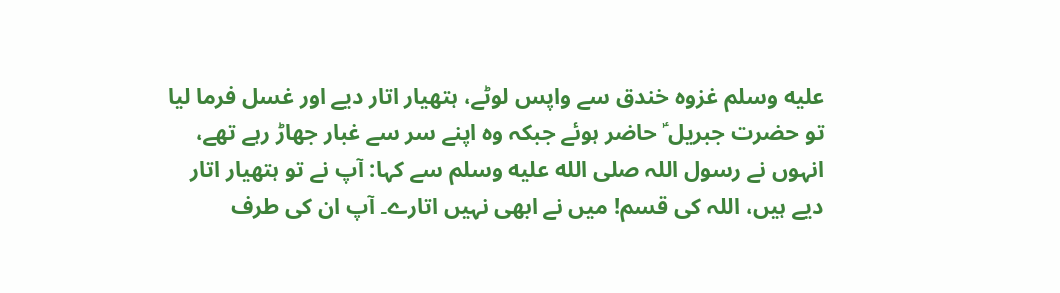عليه وسلم غزوہ خندق سے واپس لوٹے، ہتھیار اتار دیے اور غسل فرما لیا تو حضرت جبریل ؑ حاضر ہوئے جبکہ وہ اپنے سر سے غبار جھاڑ رہے تھے، انہوں نے رسول اللہ صلى الله عليه وسلم سے کہا: آپ نے تو ہتھیار اتار دیے ہیں، اللہ کی قسم! میں نے ابھی نہیں اتارے۔ آپ ان کی طرف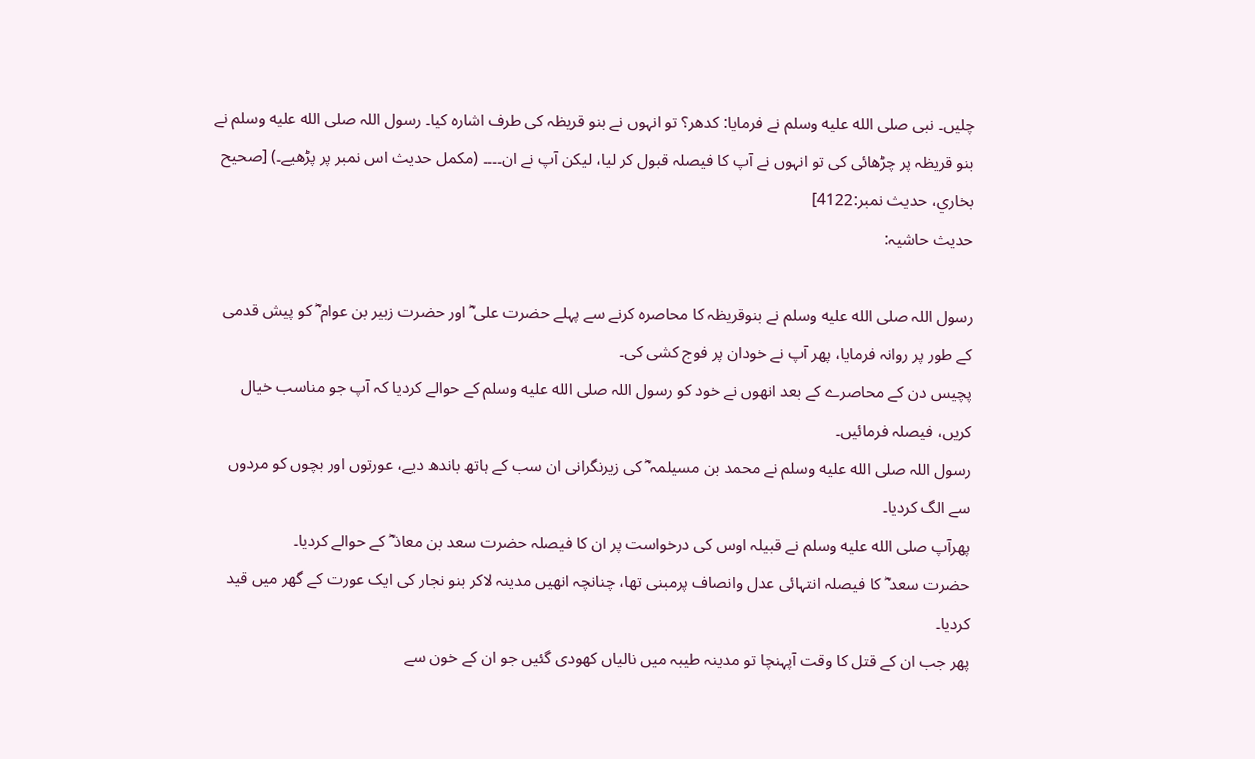چلیں۔ نبی صلى الله عليه وسلم نے فرمایا: کدھر؟ تو انہوں نے بنو قریظہ کی طرف اشارہ کیا۔ رسول اللہ صلى الله عليه وسلم نے بنو قریظہ پر چڑھائی کی تو انہوں نے آپ کا فیصلہ قبول کر لیا، لیکن آپ نے ان۔۔۔۔ (مکمل حدیث اس نمبر پر پڑھیے۔) [صحيح بخاري، حديث نمبر:4122]
حدیث حاشیہ:

رسول اللہ صلى الله عليه وسلم نے بنوقریظہ کا محاصرہ کرنے سے پہلے حضرت علی ؓ اور حضرت زبیر بن عوام ؓ کو پیش قدمی کے طور پر روانہ فرمایا، پھر آپ نے خودان پر فوج کشی کی۔
پچیس دن کے محاصرے کے بعد انھوں نے خود کو رسول اللہ صلى الله عليه وسلم کے حوالے کردیا کہ آپ جو مناسب خیال کریں، فیصلہ فرمائیں۔
رسول اللہ صلى الله عليه وسلم نے محمد بن مسیلمہ ؓ کی زیرنگرانی ان سب کے ہاتھ باندھ دیے، عورتوں اور بچوں کو مردوں سے الگ کردیا۔
پھرآپ صلى الله عليه وسلم نے قبیلہ اوس کی درخواست پر ان کا فیصلہ حضرت سعد بن معاذ ؓ کے حوالے کردیا۔
حضرت سعد ؓ کا فیصلہ انتہائی عدل وانصاف پرمبنی تھا، چنانچہ انھیں مدینہ لاکر بنو نجار کی ایک عورت کے گھر میں قید کردیا۔
پھر جب ان کے قتل کا وقت آپہنچا تو مدینہ طیبہ میں نالیاں کھودی گئیں جو ان کے خون سے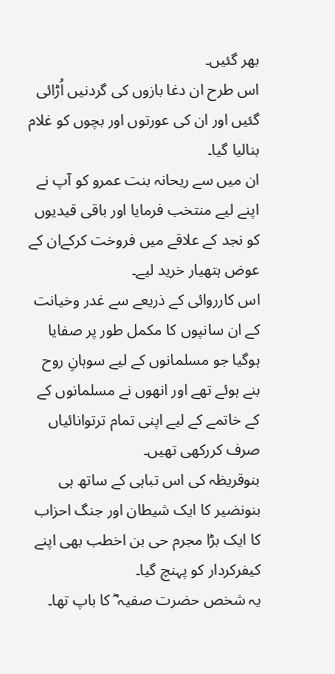بھر گئیں۔
اس طرح ان دغا بازوں کی گردنیں اُڑائی گئیں اور ان کی عورتوں اور بچوں کو غلام بنالیا گیا۔
ان میں سے ریحانہ بنت عمرو کو آپ نے اپنے لیے منتخب فرمایا اور باقی قیدیوں کو نجد کے علاقے میں فروخت کرکےان کے عوض ہتھیار خرید لیے۔
اس کارروائی کے ذریعے سے غدر وخیانت کے ان سانپوں کا مکمل طور پر صفایا ہوگیا جو مسلمانوں کے لیے سوہانِ روح بنے ہوئے تھے اور انھوں نے مسلمانوں کے کے خاتمے کے لیے اپنی تمام ترتوانائیاں صرف کررکھی تھیں۔
بنوقریظہ کی اس تباہی کے ساتھ ہی بنونضیر کا ایک شیطان اور جنگ احزاب کا ایک بڑا مجرم حی بن اخطب بھی اپنے کیفرکردار کو پہنچ گیا۔
یہ شخص حضرت صفیہ ؓ کا باپ تھا۔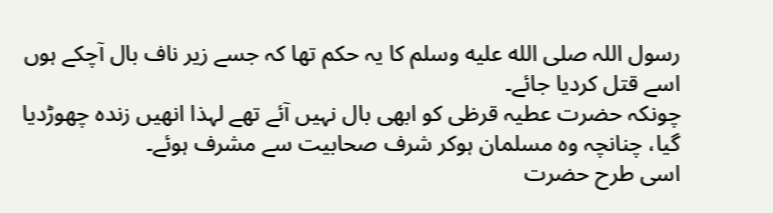رسول اللہ صلى الله عليه وسلم کا یہ حکم تھا کہ جسے زیر ناف بال آچکے ہوں اسے قتل کردیا جائے۔
چونکہ حضرت عطیہ قرظی کو ابھی بال نہیں آئے تھے لہذا انھیں زندہ چھوڑدیا گیا، چنانچہ وہ مسلمان ہوکر شرف صحابیت سے مشرف ہوئے۔
اسی طرح حضرت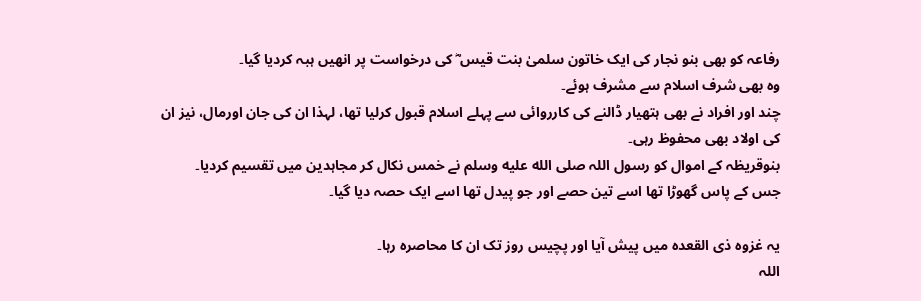رفاعہ کو بھی بنو نجار کی ایک خاتون سلمیٰ بنت قیس ؓ کی درخواست پر انھیں ہبہ کردیا گیا۔
وہ بھی شرف اسلام سے مشرف ہوئے۔
چند اور افراد نے بھی ہتھیار ڈالنے کی کارروائی سے پہلے اسلام قبول کرلیا تھا، لہذا ان کی جان اورمال، نیز ان کی اولاد بھی محفوظ رہی۔
بنوقریظہ کے اموال کو رسول اللہ صلى الله عليه وسلم نے خمس نکال کر مجاہدین میں تقسیم کردیا۔
جس کے پاس گھوڑا تھا اسے تین حصے اور جو پیدل تھا اسے ایک حصہ دیا گیا۔

یہ غزوہ ذی القعدہ میں پیش آیا اور پچیس روز تک ان کا محاصرہ رہا۔
اللہ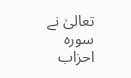تعالیٰ نے سورہ احزاب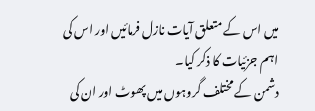میں اس کے متعلق آیات نازل فرمائیں اور اس کی اہم جزئیات کا ذکر کیا۔
دشمن کے مختلف گروہوں میں پھوٹ اور ان کی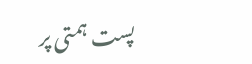پست ہمتی پر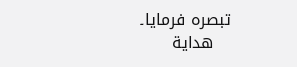تبصرہ فرمایا۔
   هداية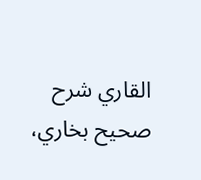القاري شرح صحيح بخاري،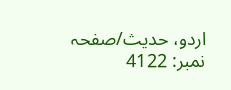اردو، حدیث/صفحہ نمبر: 4122